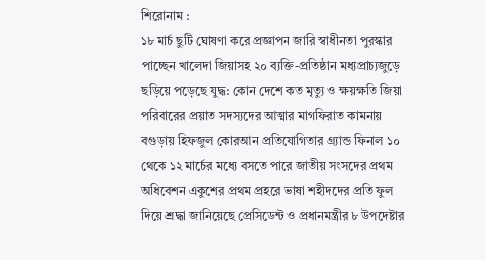শিরোনাম :
১৮ মার্চ ছুটি ঘোষণা করে প্রজ্ঞাপন জারি স্বাধীনতা পুরস্কার পাচ্ছেন খালেদা জিয়াসহ ২০ ব্যক্তি-প্রতিষ্ঠান মধ্যপ্রাচ্যজুড়ে ছড়িয়ে পড়েছে যুদ্ধ: কোন দেশে কত মৃত্যু ও ক্ষয়ক্ষতি জিয়া পরিবারের প্রয়াত সদস্যদের আত্মার মাগফিরাত কামনায় বগুড়ায় হিফজুল কোরআন প্রতিযোগিতার গ্র্যান্ড ফিনাল ১০ থেকে ১২ মার্চের মধ্যে বসতে পারে জাতীয় সংসদের প্রথম অধিবেশন একুশের প্রথম প্রহরে ভাষা শহীদদের প্রতি ফুল দিয়ে শ্রদ্ধা জানিয়েছে প্রেসিডেন্ট ও প্রধানমন্ত্রীর ৮ উপদেষ্টার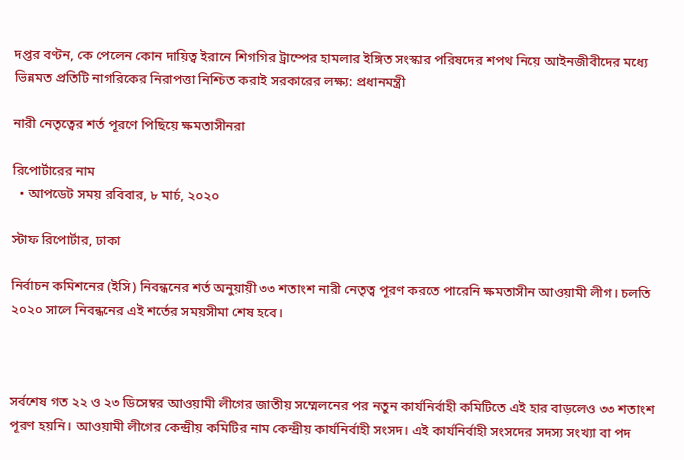দপ্তর বণ্টন, কে পেলেন কোন দায়িত্ব ইরানে শিগগির ট্রাম্পের হামলার ইঙ্গিত সংস্কার পরিষদের শপথ নিয়ে আইনজীবীদের মধ্যে ভিন্নমত প্রতিটি নাগরিকের নিরাপত্তা নিশ্চিত করাই সরকারের লক্ষ্য: প্রধানমন্ত্রী

নারী নেতৃত্বের শর্ত পূরণে পিছিয়ে ক্ষমতাসীনরা

রিপোর্টারের নাম
  • আপডেট সময় রবিবার, ৮ মার্চ, ২০২০

স্টাফ রিপোর্টার, ঢাকা

নির্বাচন কমিশনের (ইসি) নিবন্ধনের শর্ত অনুয়ায়ী ৩৩ শতাংশ নারী নেতৃত্ব পূরণ করতে পারেনি ক্ষমতাসীন আওয়ামী লীগ। চলতি ২০২০ সালে নিবন্ধনের এই শর্তের সময়সীমা শেষ হবে।



সর্বশেষ গত ২২ ও ২৩ ডিসেম্বর আওয়ামী লীগের জাতীয় সম্মেলনের পর নতুন কার্যনির্বাহী কমিটিতে এই হার বাড়লেও ৩৩ শতাংশ পূরণ হয়নি। আওয়ামী লীগের কেন্দ্রীয় কমিটির নাম কেন্দ্রীয় কার্যনির্বাহী সংসদ। এই কার্যনির্বাহী সংসদের সদস্য সংখ্যা বা পদ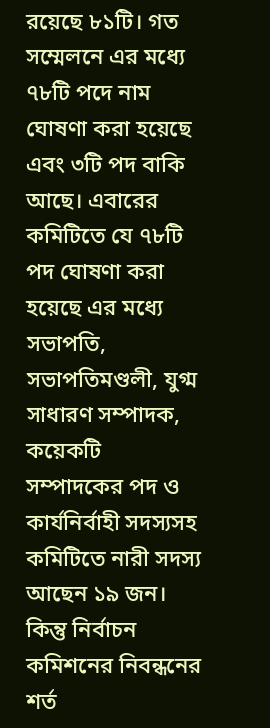রয়েছে ৮১টি। গত সম্মেলনে এর মধ্যে ৭৮টি পদে নাম ঘোষণা করা হয়েছে এবং ৩টি পদ বাকি আছে। এবারের কমিটিতে যে ৭৮টি পদ ঘোষণা করা হয়েছে এর মধ্যে সভাপতি, সভাপতিমণ্ডলী, যুগ্ম সাধারণ সম্পাদক, কয়েকটি সম্পাদকের পদ ও কার্যনির্বাহী সদস্যসহ কমিটিতে নারী সদস্য আছেন ১৯ জন। কিন্তু নির্বাচন কমিশনের নিবন্ধনের শর্ত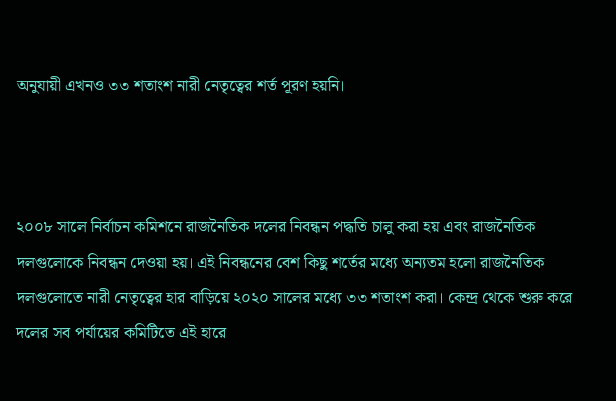অনুযায়ী এখনও ৩৩ শতাংশ নারী নেতৃত্বের শর্ত পূরণ হয়নি।



২০০৮ সালে নির্বাচন কমিশনে রাজনৈতিক দলের নিবন্ধন পদ্ধতি চালু করা হয় এবং রাজনৈতিক দলগুলোকে নিবন্ধন দেওয়া হয়। এই নিবন্ধনের বেশ কিছু শর্তের মধ্যে অন্যতম হলো রাজনৈতিক দলগুলোতে নারী নেতৃত্বের হার বাড়িয়ে ২০২০ সালের মধ্যে ৩৩ শতাংশ করা। কেন্দ্র থেকে শুরু করে দলের সব পর্যায়ের কমিটিতে এই হারে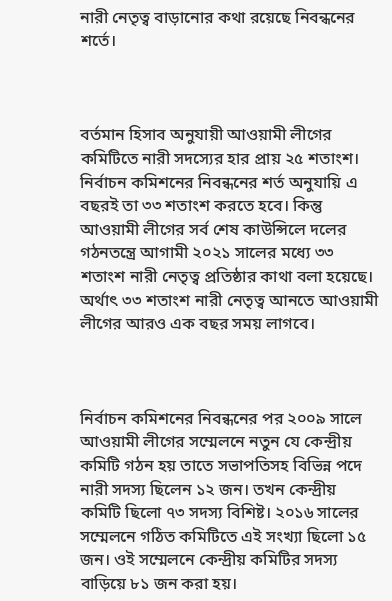নারী নেতৃত্ব বাড়ানোর কথা রয়েছে নিবন্ধনের শর্তে।



বর্তমান হিসাব অনুযায়ী আওয়ামী লীগের কমিটিতে নারী সদস্যের হার প্রায় ২৫ শতাংশ। নির্বাচন কমিশনের নিবন্ধনের শর্ত অনুযায়ি এ বছরই তা ৩৩ শতাংশ করতে হবে। কিন্তু আওয়ামী লীগের সর্ব শেষ কাউন্সিলে দলের গঠনতন্ত্রে আগামী ২০২১ সালের মধ্যে ৩৩ শতাংশ নারী নেতৃত্ব প্রতিষ্ঠার কাথা বলা হয়েছে। অর্থাৎ ৩৩ শতাংশ নারী নেতৃত্ব আনতে আওয়ামী লীগের আরও এক বছর সময় লাগবে।



নির্বাচন কমিশনের নিবন্ধনের পর ২০০৯ সালে আওয়ামী লীগের সম্মেলনে নতুন যে কেন্দ্রীয় কমিটি গঠন হয় তাতে সভাপতিসহ বিভিন্ন পদে নারী সদস্য ছিলেন ১২ জন। তখন কেন্দ্রীয় কমিটি ছিলো ৭৩ সদস্য বিশিষ্ট। ২০১৬ সালের সম্মেলনে গঠিত কমিটিতে এই সংখ্যা ছিলো ১৫ জন। ওই সম্মেলনে কেন্দ্রীয় কমিটির সদস্য বাড়িয়ে ৮১ জন করা হয়।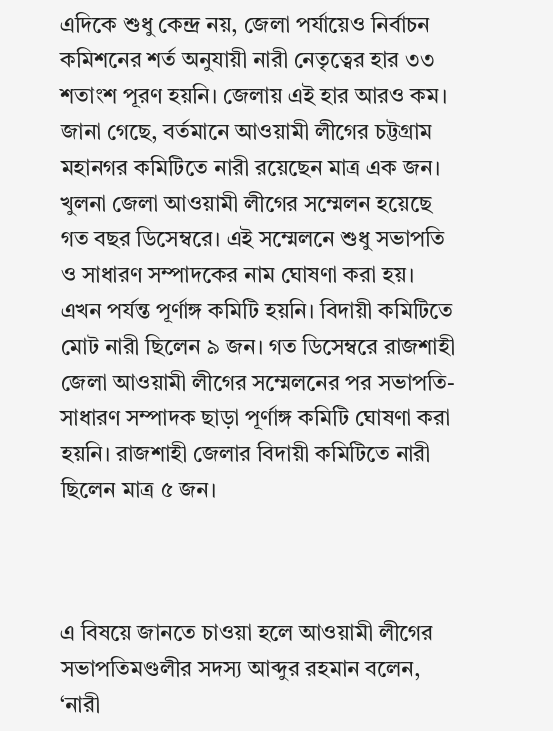এদিকে শুধু কেন্দ্র নয়, জেলা পর্যায়েও নির্বাচন কমিশনের শর্ত অনুযায়ী নারী নেতৃত্বের হার ৩৩ শতাংশ পূরণ হয়নি। জেলায় এই হার আরও কম। জানা গেছে, বর্তমানে আওয়ামী লীগের চট্টগ্রাম মহানগর কমিটিতে নারী রয়েছেন মাত্র এক জন। খুলনা জেলা আওয়ামী লীগের সম্মেলন হয়েছে গত বছর ডিসেম্বরে। এই সম্মেলনে শুধু সভাপতি ও সাধারণ সম্পাদকের নাম ঘোষণা করা হয়। এখন পর্যন্ত পূর্ণাঙ্গ কমিটি হয়নি। বিদায়ী কমিটিতে মোট নারী ছিলেন ৯ জন। গত ডিসেম্বরে রাজশাহী জেলা আওয়ামী লীগের সম্মেলনের পর সভাপতি-সাধারণ সম্পাদক ছাড়া পূর্ণাঙ্গ কমিটি ঘোষণা করা হয়নি। রাজশাহী জেলার বিদায়ী কমিটিতে নারী ছিলেন মাত্র ৫ জন।



এ বিষয়ে জানতে চাওয়া হলে আওয়ামী লীগের সভাপতিমণ্ডলীর সদস্য আব্দুর রহমান বলেন, ‘নারী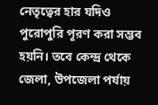নেতৃত্বের হার যদিও পুরোপুরি পূরণ করা সম্ভব হয়নি। তবে কেন্দ্র থেকে জেলা, উপজেলা পর্যায়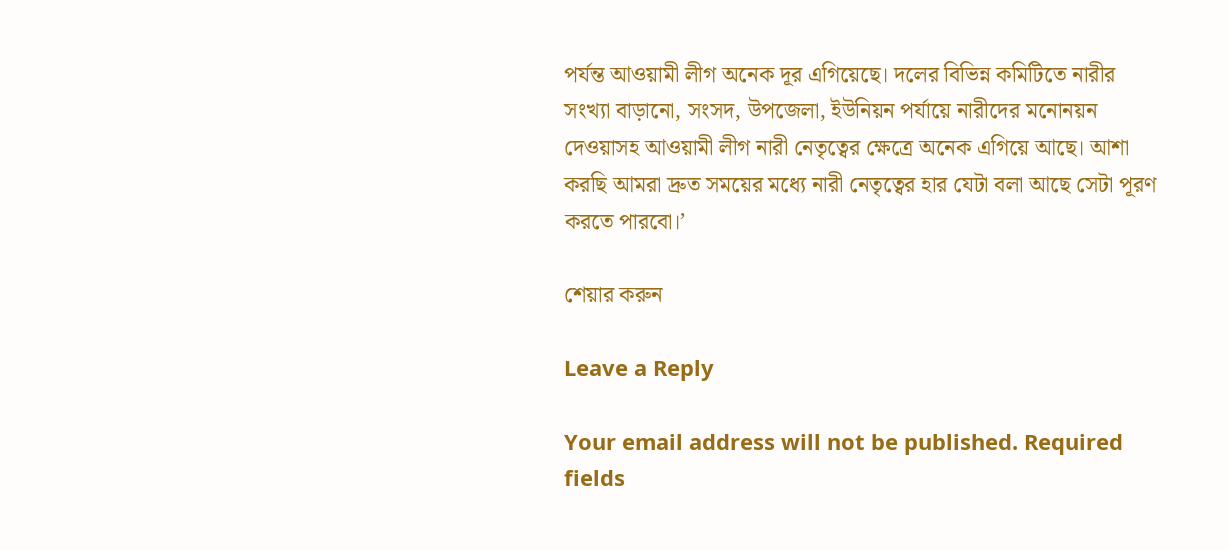পর্যন্ত আওয়ামী লীগ অনেক দূর এগিয়েছে। দলের বিভিন্ন কমিটিতে নারীর সংখ্যা বাড়ানো, সংসদ, উপজেলা, ইউনিয়ন পর্যায়ে নারীদের মনোনয়ন দেওয়াসহ আওয়ামী লীগ নারী নেতৃত্বের ক্ষেত্রে অনেক এগিয়ে আছে। আশা করছি আমরা দ্রুত সময়ের মধ্যে নারী নেতৃত্বের হার যেটা বলা আছে সেটা পূরণ করতে পারবো।’

শেয়ার করুন

Leave a Reply

Your email address will not be published. Required fields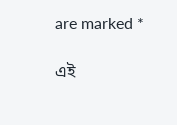are marked *

এই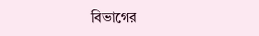বিভাগের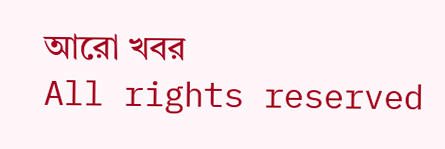আরো খবর
All rights reserved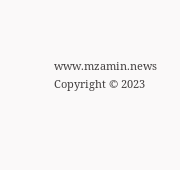www.mzamin.news Copyright © 2023